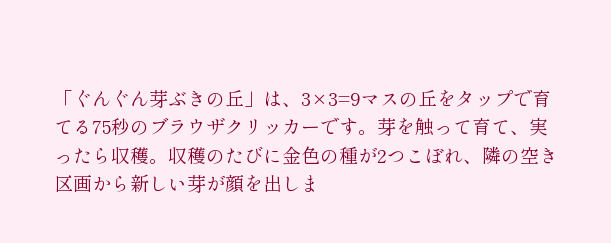「ぐんぐん芽ぶきの丘」は、3×3=9マスの丘をタップで育てる75秒のブラウザクリッカーです。芽を触って育て、実ったら収穫。収穫のたびに金色の種が2つこぼれ、隣の空き区画から新しい芽が顔を出しま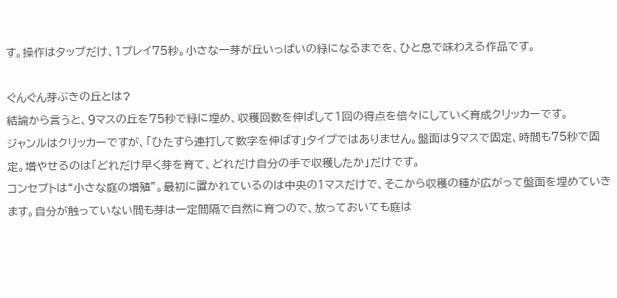す。操作はタップだけ、1プレイ75秒。小さな一芽が丘いっぱいの緑になるまでを、ひと息で味わえる作品です。

ぐんぐん芽ぶきの丘とは?
結論から言うと、9マスの丘を75秒で緑に埋め、収穫回数を伸ばして1回の得点を倍々にしていく育成クリッカーです。
ジャンルはクリッカーですが、「ひたすら連打して数字を伸ばす」タイプではありません。盤面は9マスで固定、時間も75秒で固定。増やせるのは「どれだけ早く芽を育て、どれだけ自分の手で収穫したか」だけです。
コンセプトは“小さな庭の増殖”。最初に置かれているのは中央の1マスだけで、そこから収穫の種が広がって盤面を埋めていきます。自分が触っていない間も芽は一定間隔で自然に育つので、放っておいても庭は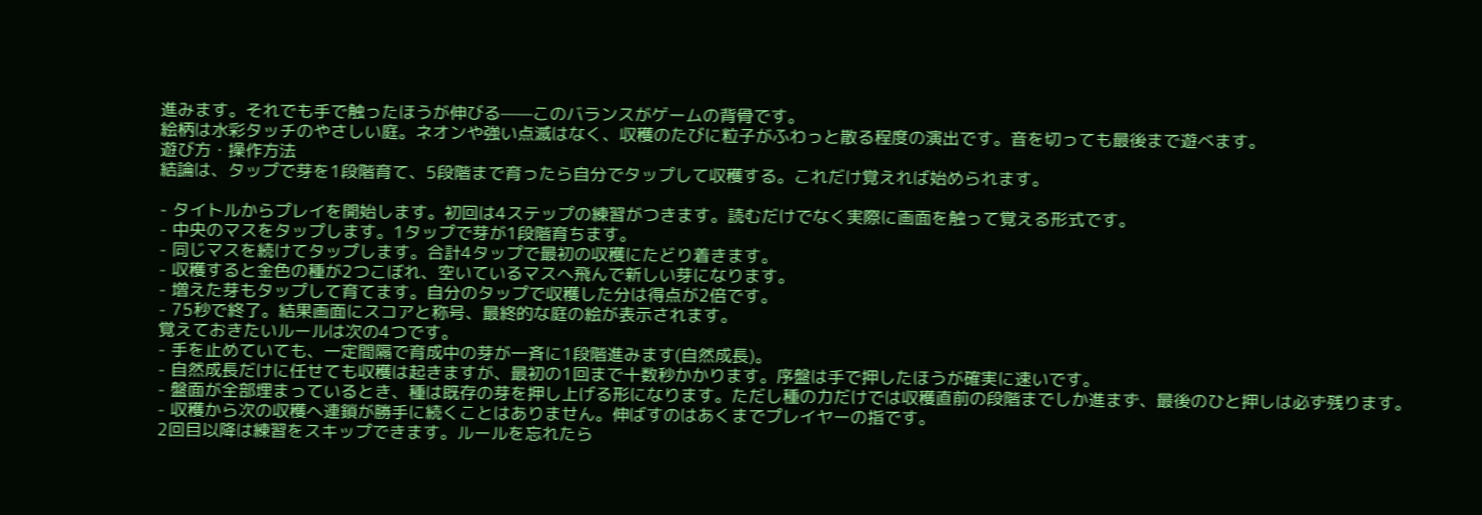進みます。それでも手で触ったほうが伸びる——このバランスがゲームの背骨です。
絵柄は水彩タッチのやさしい庭。ネオンや強い点滅はなく、収穫のたびに粒子がふわっと散る程度の演出です。音を切っても最後まで遊べます。
遊び方・操作方法
結論は、タップで芽を1段階育て、5段階まで育ったら自分でタップして収穫する。これだけ覚えれば始められます。

- タイトルからプレイを開始します。初回は4ステップの練習がつきます。読むだけでなく実際に画面を触って覚える形式です。
- 中央のマスをタップします。1タップで芽が1段階育ちます。
- 同じマスを続けてタップします。合計4タップで最初の収穫にたどり着きます。
- 収穫すると金色の種が2つこぼれ、空いているマスへ飛んで新しい芽になります。
- 増えた芽もタップして育てます。自分のタップで収穫した分は得点が2倍です。
- 75秒で終了。結果画面にスコアと称号、最終的な庭の絵が表示されます。
覚えておきたいルールは次の4つです。
- 手を止めていても、一定間隔で育成中の芽が一斉に1段階進みます(自然成長)。
- 自然成長だけに任せても収穫は起きますが、最初の1回まで十数秒かかります。序盤は手で押したほうが確実に速いです。
- 盤面が全部埋まっているとき、種は既存の芽を押し上げる形になります。ただし種の力だけでは収穫直前の段階までしか進まず、最後のひと押しは必ず残ります。
- 収穫から次の収穫へ連鎖が勝手に続くことはありません。伸ばすのはあくまでプレイヤーの指です。
2回目以降は練習をスキップできます。ルールを忘れたら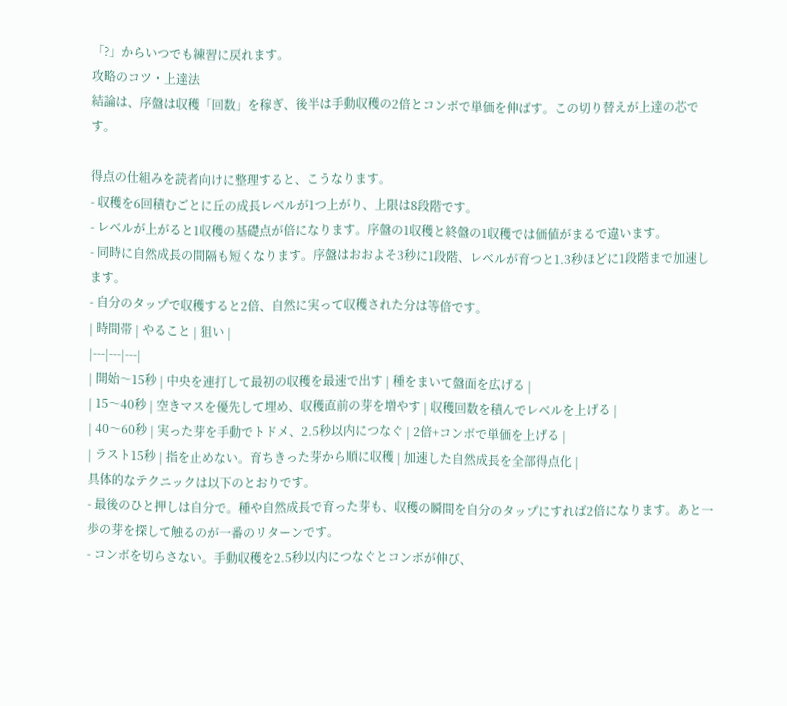「?」からいつでも練習に戻れます。
攻略のコツ・上達法
結論は、序盤は収穫「回数」を稼ぎ、後半は手動収穫の2倍とコンボで単価を伸ばす。この切り替えが上達の芯です。

得点の仕組みを読者向けに整理すると、こうなります。
- 収穫を6回積むごとに丘の成長レベルが1つ上がり、上限は8段階です。
- レベルが上がると1収穫の基礎点が倍になります。序盤の1収穫と終盤の1収穫では価値がまるで違います。
- 同時に自然成長の間隔も短くなります。序盤はおおよそ3秒に1段階、レベルが育つと1.3秒ほどに1段階まで加速します。
- 自分のタップで収穫すると2倍、自然に実って収穫された分は等倍です。
| 時間帯 | やること | 狙い |
|---|---|---|
| 開始〜15秒 | 中央を連打して最初の収穫を最速で出す | 種をまいて盤面を広げる |
| 15〜40秒 | 空きマスを優先して埋め、収穫直前の芽を増やす | 収穫回数を積んでレベルを上げる |
| 40〜60秒 | 実った芽を手動でトドメ、2.5秒以内につなぐ | 2倍+コンボで単価を上げる |
| ラスト15秒 | 指を止めない。育ちきった芽から順に収穫 | 加速した自然成長を全部得点化 |
具体的なテクニックは以下のとおりです。
- 最後のひと押しは自分で。種や自然成長で育った芽も、収穫の瞬間を自分のタップにすれば2倍になります。あと一歩の芽を探して触るのが一番のリターンです。
- コンボを切らさない。手動収穫を2.5秒以内につなぐとコンボが伸び、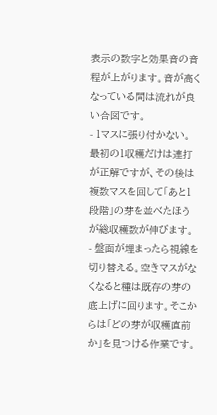表示の数字と効果音の音程が上がります。音が高くなっている間は流れが良い合図です。
- 1マスに張り付かない。最初の1収穫だけは連打が正解ですが、その後は複数マスを回して「あと1段階」の芽を並べたほうが総収穫数が伸びます。
- 盤面が埋まったら視線を切り替える。空きマスがなくなると種は既存の芽の底上げに回ります。そこからは「どの芽が収穫直前か」を見つける作業です。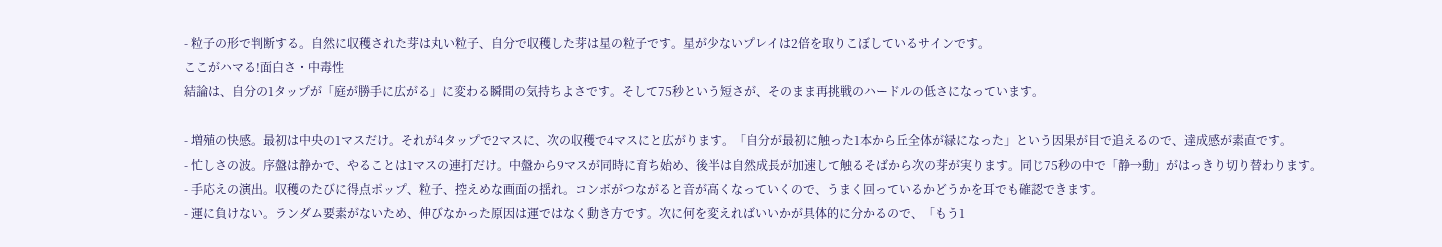- 粒子の形で判断する。自然に収穫された芽は丸い粒子、自分で収穫した芽は星の粒子です。星が少ないプレイは2倍を取りこぼしているサインです。
ここがハマる!面白さ・中毒性
結論は、自分の1タップが「庭が勝手に広がる」に変わる瞬間の気持ちよさです。そして75秒という短さが、そのまま再挑戦のハードルの低さになっています。

- 増殖の快感。最初は中央の1マスだけ。それが4タップで2マスに、次の収穫で4マスにと広がります。「自分が最初に触った1本から丘全体が緑になった」という因果が目で追えるので、達成感が素直です。
- 忙しさの波。序盤は静かで、やることは1マスの連打だけ。中盤から9マスが同時に育ち始め、後半は自然成長が加速して触るそばから次の芽が実ります。同じ75秒の中で「静→動」がはっきり切り替わります。
- 手応えの演出。収穫のたびに得点ポップ、粒子、控えめな画面の揺れ。コンボがつながると音が高くなっていくので、うまく回っているかどうかを耳でも確認できます。
- 運に負けない。ランダム要素がないため、伸びなかった原因は運ではなく動き方です。次に何を変えればいいかが具体的に分かるので、「もう1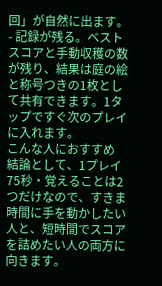回」が自然に出ます。
- 記録が残る。ベストスコアと手動収穫の数が残り、結果は庭の絵と称号つきの1枚として共有できます。1タップですぐ次のプレイに入れます。
こんな人におすすめ
結論として、1プレイ75秒・覚えることは2つだけなので、すきま時間に手を動かしたい人と、短時間でスコアを詰めたい人の両方に向きます。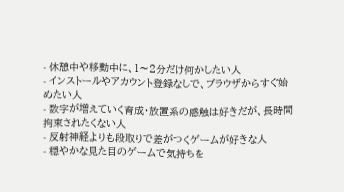- 休憩中や移動中に、1〜2分だけ何かしたい人
- インストールやアカウント登録なしで、ブラウザからすぐ始めたい人
- 数字が増えていく育成・放置系の感触は好きだが、長時間拘束されたくない人
- 反射神経よりも段取りで差がつくゲームが好きな人
- 穏やかな見た目のゲームで気持ちを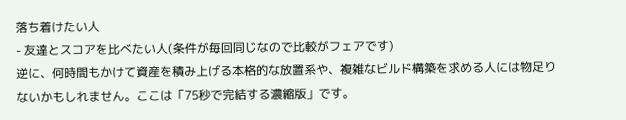落ち着けたい人
- 友達とスコアを比べたい人(条件が毎回同じなので比較がフェアです)
逆に、何時間もかけて資産を積み上げる本格的な放置系や、複雑なビルド構築を求める人には物足りないかもしれません。ここは「75秒で完結する濃縮版」です。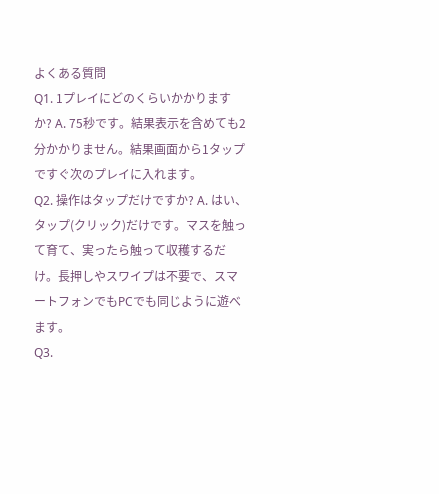よくある質問
Q1. 1プレイにどのくらいかかりますか? A. 75秒です。結果表示を含めても2分かかりません。結果画面から1タップですぐ次のプレイに入れます。
Q2. 操作はタップだけですか? A. はい、タップ(クリック)だけです。マスを触って育て、実ったら触って収穫するだけ。長押しやスワイプは不要で、スマートフォンでもPCでも同じように遊べます。
Q3.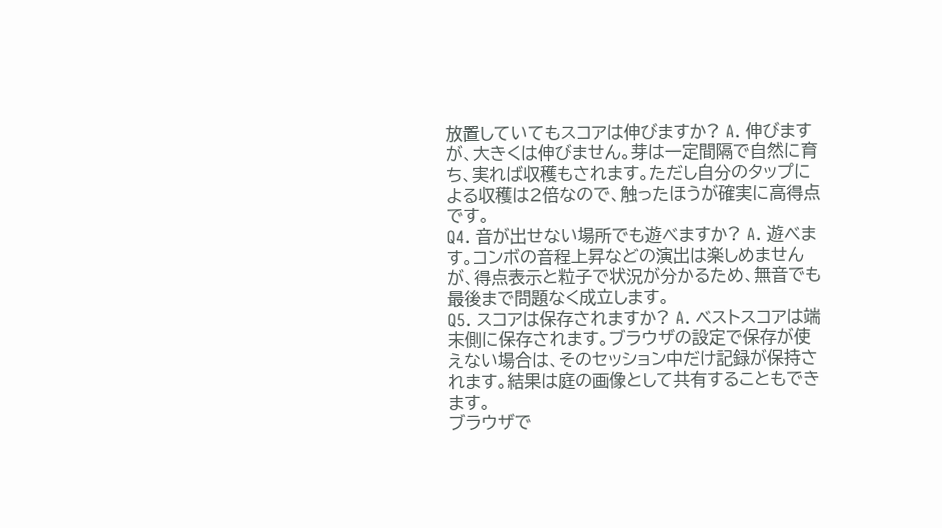放置していてもスコアは伸びますか? A. 伸びますが、大きくは伸びません。芽は一定間隔で自然に育ち、実れば収穫もされます。ただし自分のタップによる収穫は2倍なので、触ったほうが確実に高得点です。
Q4. 音が出せない場所でも遊べますか? A. 遊べます。コンボの音程上昇などの演出は楽しめませんが、得点表示と粒子で状況が分かるため、無音でも最後まで問題なく成立します。
Q5. スコアは保存されますか? A. ベストスコアは端末側に保存されます。ブラウザの設定で保存が使えない場合は、そのセッション中だけ記録が保持されます。結果は庭の画像として共有することもできます。
ブラウザで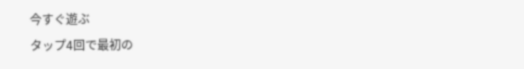今すぐ遊ぶ
タップ4回で最初の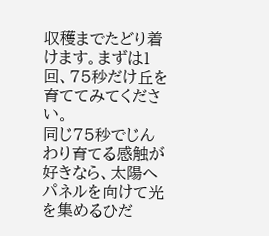収穫までたどり着けます。まずは1回、75秒だけ丘を育ててみてください。
同じ75秒でじんわり育てる感触が好きなら、太陽へパネルを向けて光を集めるひだ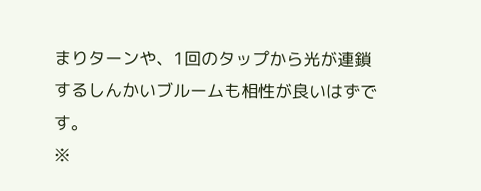まりターンや、1回のタップから光が連鎖するしんかいブルームも相性が良いはずです。
※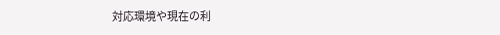対応環境や現在の利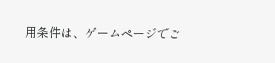用条件は、ゲームページでご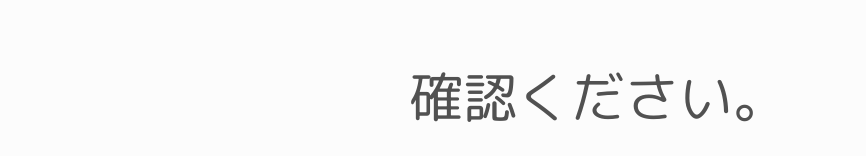確認ください。